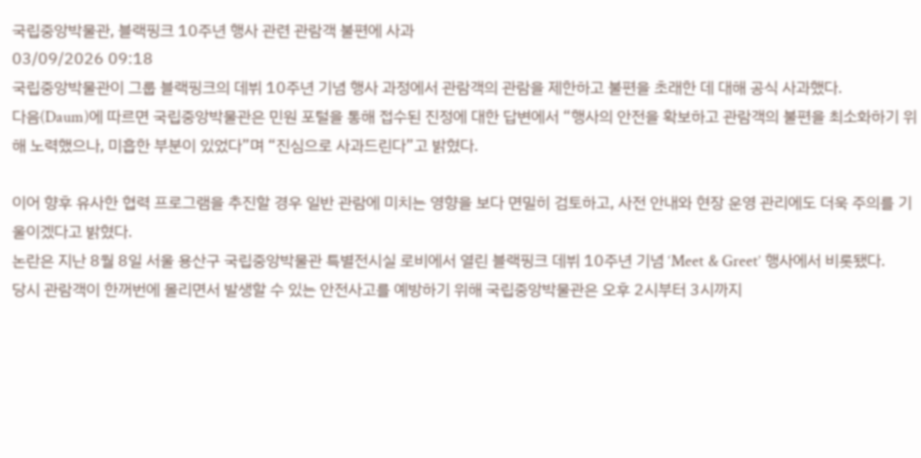국립중앙박물관, 블랙핑크 10주년 행사 관련 관람객 불편에 사과
03/09/2026 09:18
국립중앙박물관이 그룹 블랙핑크의 데뷔 10주년 기념 행사 과정에서 관람객의 관람을 제한하고 불편을 초래한 데 대해 공식 사과했다.
다음(Daum)에 따르면 국립중앙박물관은 민원 포털을 통해 접수된 진정에 대한 답변에서 “행사의 안전을 확보하고 관람객의 불편을 최소화하기 위해 노력했으나, 미흡한 부분이 있었다”며 “진심으로 사과드린다”고 밝혔다.

이어 향후 유사한 협력 프로그램을 추진할 경우 일반 관람에 미치는 영향을 보다 면밀히 검토하고, 사전 안내와 현장 운영 관리에도 더욱 주의를 기울이겠다고 밝혔다.
논란은 지난 8월 8일 서울 용산구 국립중앙박물관 특별전시실 로비에서 열린 블랙핑크 데뷔 10주년 기념 ‘Meet & Greet’ 행사에서 비롯됐다.
당시 관람객이 한꺼번에 몰리면서 발생할 수 있는 안전사고를 예방하기 위해 국립중앙박물관은 오후 2시부터 3시까지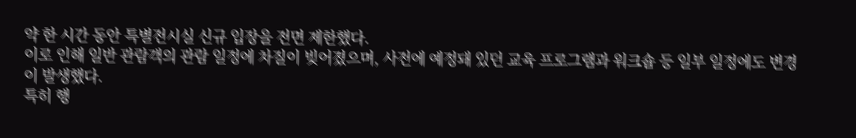약 한 시간 동안 특별전시실 신규 입장을 전면 제한했다.
이로 인해 일반 관람객의 관람 일정에 차질이 빚어졌으며, 사전에 예정돼 있던 교육 프로그램과 워크숍 등 일부 일정에도 변경이 발생했다.
특히 행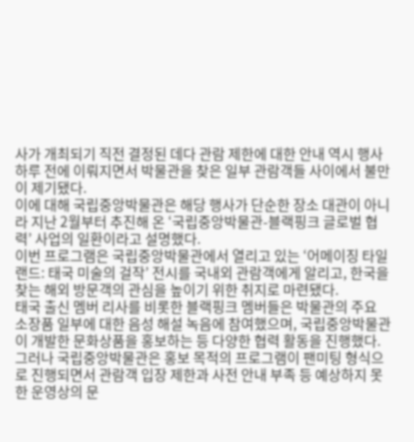사가 개최되기 직전 결정된 데다 관람 제한에 대한 안내 역시 행사 하루 전에 이뤄지면서 박물관을 찾은 일부 관람객들 사이에서 불만이 제기됐다.
이에 대해 국립중앙박물관은 해당 행사가 단순한 장소 대관이 아니라 지난 2월부터 추진해 온 ‘국립중앙박물관-블랙핑크 글로벌 협력’ 사업의 일환이라고 설명했다.
이번 프로그램은 국립중앙박물관에서 열리고 있는 ‘어메이징 타일랜드: 태국 미술의 걸작’ 전시를 국내외 관람객에게 알리고, 한국을 찾는 해외 방문객의 관심을 높이기 위한 취지로 마련됐다.
태국 출신 멤버 리사를 비롯한 블랙핑크 멤버들은 박물관의 주요 소장품 일부에 대한 음성 해설 녹음에 참여했으며, 국립중앙박물관이 개발한 문화상품을 홍보하는 등 다양한 협력 활동을 진행했다.
그러나 국립중앙박물관은 홍보 목적의 프로그램이 팬미팅 형식으로 진행되면서 관람객 입장 제한과 사전 안내 부족 등 예상하지 못한 운영상의 문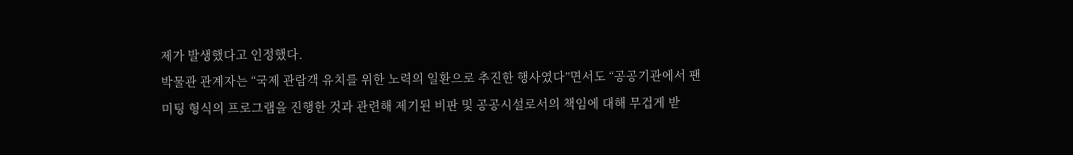제가 발생했다고 인정했다.
박물관 관계자는 “국제 관람객 유치를 위한 노력의 일환으로 추진한 행사였다”면서도 “공공기관에서 팬미팅 형식의 프로그램을 진행한 것과 관련해 제기된 비판 및 공공시설로서의 책임에 대해 무겁게 받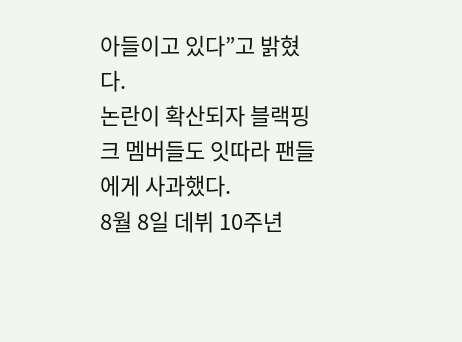아들이고 있다”고 밝혔다.
논란이 확산되자 블랙핑크 멤버들도 잇따라 팬들에게 사과했다.
8월 8일 데뷔 10주년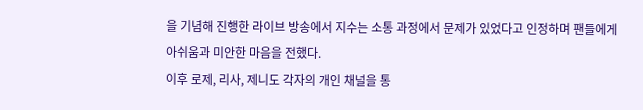을 기념해 진행한 라이브 방송에서 지수는 소통 과정에서 문제가 있었다고 인정하며 팬들에게 아쉬움과 미안한 마음을 전했다.
이후 로제, 리사, 제니도 각자의 개인 채널을 통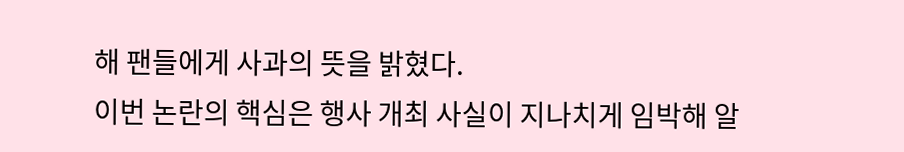해 팬들에게 사과의 뜻을 밝혔다.
이번 논란의 핵심은 행사 개최 사실이 지나치게 임박해 알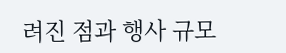려진 점과 행사 규모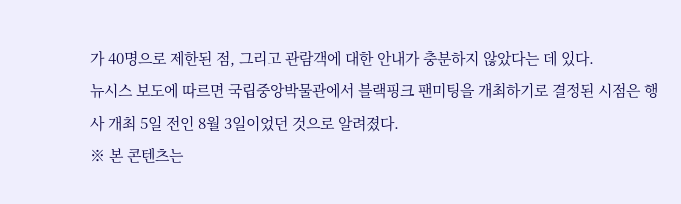가 40명으로 제한된 점, 그리고 관람객에 대한 안내가 충분하지 않았다는 데 있다.
뉴시스 보도에 따르면 국립중앙박물관에서 블랙핑크 팬미팅을 개최하기로 결정된 시점은 행사 개최 5일 전인 8월 3일이었던 것으로 알려졌다.
※ 본 콘텐츠는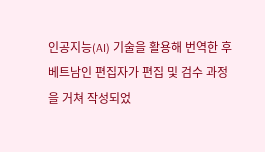인공지능(AI) 기술을 활용해 번역한 후 베트남인 편집자가 편집 및 검수 과정을 거쳐 작성되었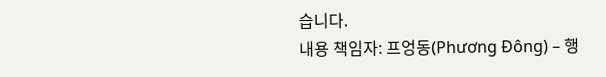습니다.
내용 책임자: 프엉동(Phương Đông) – 행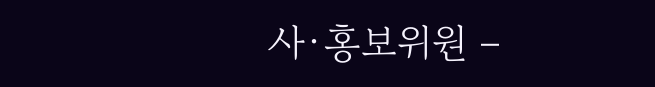사·홍보위원 –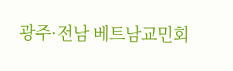광주·전남 베트남교민회